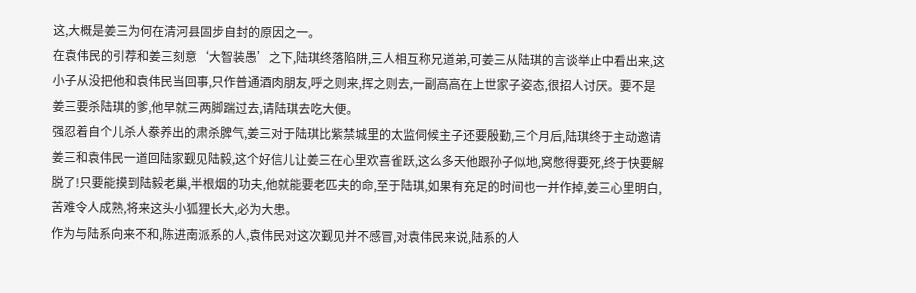这,大概是姜三为何在清河县固步自封的原因之一。
在袁伟民的引荐和姜三刻意‘大智装愚’之下,陆琪终落陷阱,三人相互称兄道弟,可姜三从陆琪的言谈举止中看出来,这小子从没把他和袁伟民当回事,只作普通酒肉朋友,呼之则来,挥之则去,一副高高在上世家子姿态,很招人讨厌。要不是姜三要杀陆琪的爹,他早就三两脚踹过去,请陆琪去吃大便。
强忍着自个儿杀人豢养出的肃杀脾气,姜三对于陆琪比紫禁城里的太监伺候主子还要殷勤,三个月后,陆琪终于主动邀请姜三和袁伟民一道回陆家觐见陆毅,这个好信儿让姜三在心里欢喜雀跃,这么多天他跟孙子似地,窝憋得要死,终于快要解脱了!只要能摸到陆毅老巢,半根烟的功夫,他就能要老匹夫的命,至于陆琪,如果有充足的时间也一并作掉,姜三心里明白,苦难令人成熟,将来这头小狐狸长大,必为大患。
作为与陆系向来不和,陈进南派系的人,袁伟民对这次觐见并不感冒,对袁伟民来说,陆系的人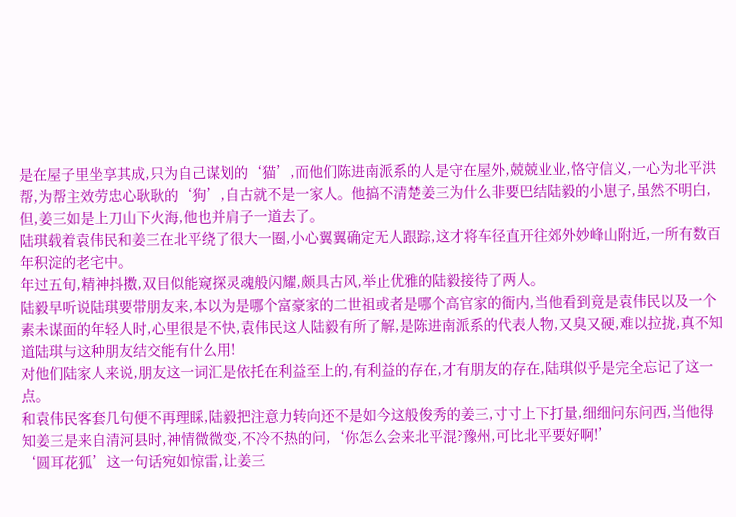是在屋子里坐享其成,只为自己谋划的‘猫’,而他们陈进南派系的人是守在屋外,兢兢业业,恪守信义,一心为北平洪帮,为帮主效劳忠心耿耿的‘狗’,自古就不是一家人。他搞不清楚姜三为什么非要巴结陆毅的小崽子,虽然不明白,但,姜三如是上刀山下火海,他也并肩子一道去了。
陆琪载着袁伟民和姜三在北平绕了很大一圈,小心翼翼确定无人跟踪,这才将车径直开往郊外妙峰山附近,一所有数百年积淀的老宅中。
年过五旬,精神抖擞,双目似能窥探灵魂般闪耀,颇具古风,举止优雅的陆毅接待了两人。
陆毅早听说陆琪要带朋友来,本以为是哪个富豪家的二世祖或者是哪个高官家的衙内,当他看到竟是袁伟民以及一个素未谋面的年轻人时,心里很是不快,袁伟民这人陆毅有所了解,是陈进南派系的代表人物,又臭又硬,难以拉拢,真不知道陆琪与这种朋友结交能有什么用!
对他们陆家人来说,朋友这一词汇是依托在利益至上的,有利益的存在,才有朋友的存在,陆琪似乎是完全忘记了这一点。
和袁伟民客套几句便不再理睬,陆毅把注意力转向还不是如今这般俊秀的姜三,寸寸上下打量,细细问东问西,当他得知姜三是来自清河县时,神情微微变,不冷不热的问,‘你怎么会来北平混?豫州,可比北平要好啊!’
‘圆耳花狐’这一句话宛如惊雷,让姜三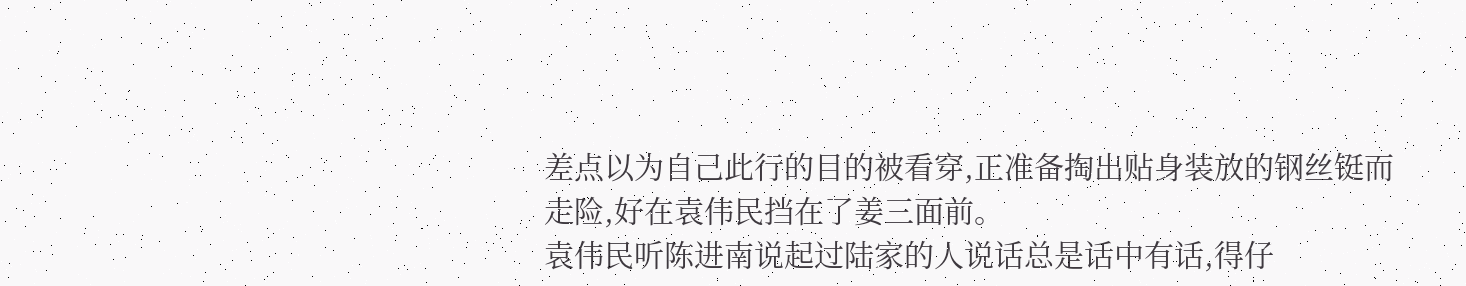差点以为自己此行的目的被看穿,正准备掏出贴身装放的钢丝铤而走险,好在袁伟民挡在了姜三面前。
袁伟民听陈进南说起过陆家的人说话总是话中有话,得仔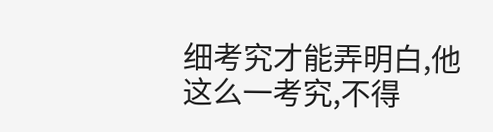细考究才能弄明白,他这么一考究,不得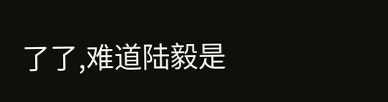了了,难道陆毅是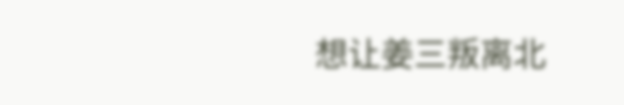想让姜三叛离北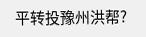平转投豫州洪帮?